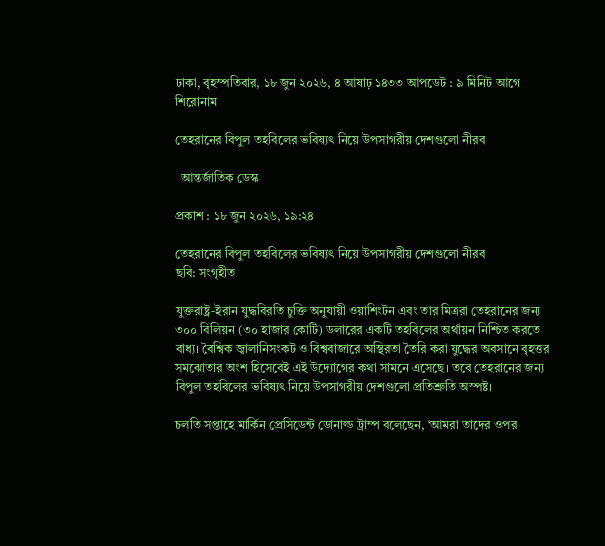ঢাকা, বৃহস্পতিবার, ১৮ জুন ২০২৬, ৪ আষাঢ় ১৪৩৩ আপডেট : ৯ মিনিট আগে
শিরোনাম

তেহরানের বিপুল তহবিলের ভবিষ্যৎ নিয়ে উপসাগরীয় দেশগুলো নীরব

  আন্তর্জাতিক ডেস্ক

প্রকাশ : ১৮ জুন ২০২৬, ১৯:২৪

তেহরানের বিপুল তহবিলের ভবিষ্যৎ নিয়ে উপসাগরীয় দেশগুলো নীরব
ছবি: সংগৃহীত

যুক্তরাষ্ট্র-ইরান যুদ্ধবিরতি চুক্তি অনুযায়ী ওয়াশিংটন এবং তার মিত্ররা তেহরানের জন্য ৩০০ বিলিয়ন (৩০ হাজার কোটি) ডলারের একটি তহবিলের অর্থায়ন নিশ্চিত করতে বাধ্য। বৈশ্বিক জ্বালানিসংকট ও বিশ্ববাজারে অস্থিরতা তৈরি করা যুদ্ধের অবসানে বৃহত্তর সমঝোতার অংশ হিসেবেই এই উদ্যোগের কথা সামনে এসেছে। তবে তেহরানের জন্য বিপুল তহবিলের ভবিষ্যৎ নিয়ে উপসাগরীয় দেশগুলো প্রতিশ্রুতি অস্পষ্ট।

চলতি সপ্তাহে মার্কিন প্রেসিডেন্ট ডোনাল্ড ট্রাম্প বলেছেন, ‘আমরা তাদের ওপর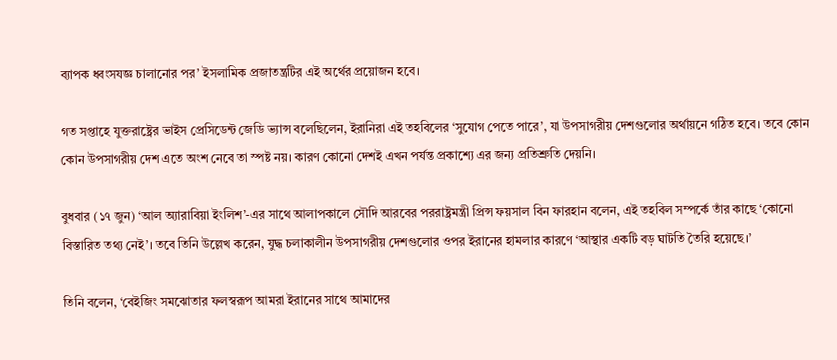ব্যাপক ধ্বংসযজ্ঞ চালানোর পর’ ইসলামিক প্রজাতন্ত্রটির এই অর্থের প্রয়োজন হবে।

গত সপ্তাহে যুক্তরাষ্ট্রের ভাইস প্রেসিডেন্ট জেডি ভ্যান্স বলেছিলেন, ইরানিরা এই তহবিলের ‘সুযোগ পেতে পারে’, যা উপসাগরীয় দেশগুলোর অর্থায়নে গঠিত হবে। তবে কোন কোন উপসাগরীয় দেশ এতে অংশ নেবে তা স্পষ্ট নয়। কারণ কোনো দেশই এখন পর্যন্ত প্রকাশ্যে এর জন্য প্রতিশ্রুতি দেয়নি।

বুধবার (১৭ জুন) ‘আল অ্যারাবিয়া ইংলিশ’-এর সাথে আলাপকালে সৌদি আরবের পররাষ্ট্রমন্ত্রী প্রিন্স ফয়সাল বিন ফারহান বলেন, এই তহবিল সম্পর্কে তাঁর কাছে ‘কোনো বিস্তারিত তথ্য নেই’। তবে তিনি উল্লেখ করেন, যুদ্ধ চলাকালীন উপসাগরীয় দেশগুলোর ওপর ইরানের হামলার কারণে ‘আস্থার একটি বড় ঘাটতি তৈরি হয়েছে।’

তিনি বলেন, ‘বেইজিং সমঝোতার ফলস্বরূপ আমরা ইরানের সাথে আমাদের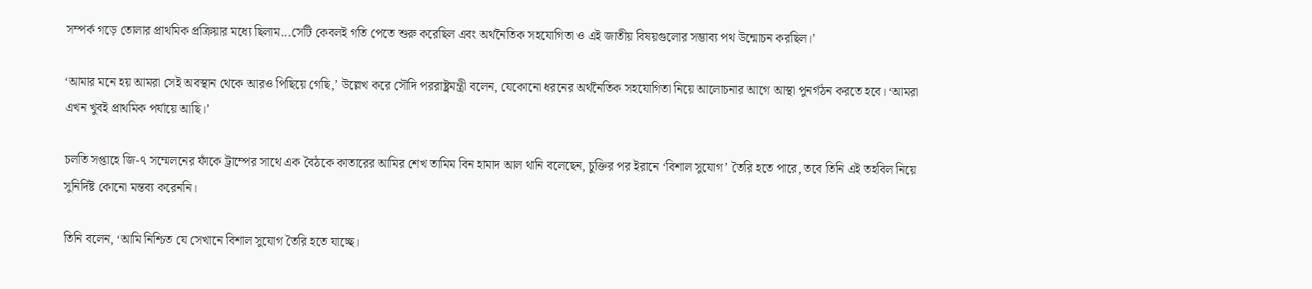সম্পর্ক গড়ে তোলার প্রাথমিক প্রক্রিয়ার মধ্যে ছিলাম...সেটি কেবলই গতি পেতে শুরু করেছিল এবং অর্থনৈতিক সহযোগিতা ও এই জাতীয় বিষয়গুলোর সম্ভাব্য পথ উন্মোচন করছিল।’

‘আমার মনে হয় আমরা সেই অবস্থান থেকে আরও পিছিয়ে গেছি,’ উল্লেখ করে সৌদি পররাষ্ট্রমন্ত্রী বলেন, যেকোনো ধরনের অর্থনৈতিক সহযোগিতা নিয়ে আলোচনার আগে আস্থা পুনর্গঠন করতে হবে। ‘আমরা এখন খুবই প্রাথমিক পর্যায়ে আছি।’

চলতি সপ্তাহে জি-৭ সম্মেলনের ফাঁকে ট্রাম্পের সাথে এক বৈঠকে কাতারের আমির শেখ তামিম বিন হামাদ আল থানি বলেছেন, চুক্তির পর ইরানে ‘বিশাল সুযোগ’ তৈরি হতে পারে, তবে তিনি এই তহবিল নিয়ে সুনির্দিষ্ট কোনো মন্তব্য করেননি।

তিনি বলেন, ‘আমি নিশ্চিত যে সেখানে বিশাল সুযোগ তৈরি হতে যাচ্ছে।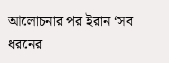আলোচনার পর ইরান ‘সব ধরনের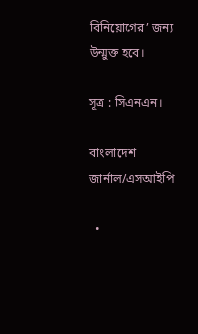বিনিয়োগের’ জন্য উন্মুক্ত হবে।

সূত্র : সিএনএন।

বাংলাদেশ জার্নাল/এসআইপি

  •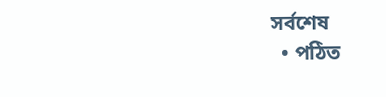সর্বশেষ
  • পঠিত